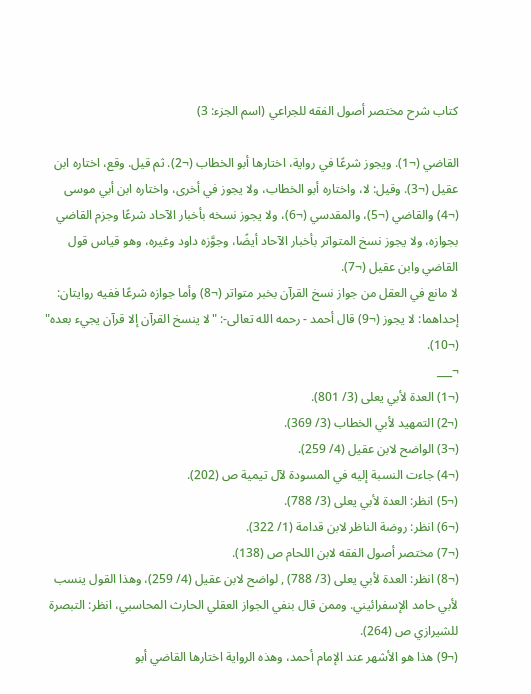كتاب شرح مختصر أصول الفقه للجراعي (اسم الجزء: 3)

القاضي (¬1). ويجوز شرعًا في رواية، اختارها أبو الخطاب (¬2). ثم قيل. وقع، اختاره ابن عقيل (¬3). وقيل: لا، واختاره أبو الخطاب، ولا يجوز في أخرى، واختاره ابن أبي موسى (¬4) والقاضي (¬5)، والمقدسي (¬6)، ولا يجوز نسخه بأخبار الآحاد شرعًا وجزم القاضي بجوازه، ولا يجوز نسخ المتواتر بأخبار الآحاد أيضًا، وجوَّزه داود وغيره، وهو قياس قول القاضي وابن عقيل (¬7).
لا مانع في العقل من جواز نسخ القرآن بخبر متواتر (¬8) وأما جوازه شرعًا ففيه روايتان: إحداهما: لا يجوز (¬9) قال أحمد - رحمه الله تعالى-: "لا ينسخ القرآن إلا قرآن يجيء بعده" (¬10).
¬___
(¬1) العدة لأبي يعلى (3/ 801).
(¬2) التمهيد لأبي الخطاب (3/ 369).
(¬3) الواضح لابن عقيل (4/ 259).
(¬4) جاءت النسبة إليه في المسودة لآل تيمية ص (202).
(¬5) انظر: العدة لأبي يعلى (3/ 788).
(¬6) انظر: روضة الناظر لابن قدامة (1/ 322).
(¬7) مختصر أصول الفقه لابن اللحام ص (138).
(¬8) انظر: العدة لأبي يعلى (3/ 788) , لواضح لابن عقيل (4/ 259)، وهذا القول ينسب لأبي حامد الإسفرائيني. وممن قال بنفي الجواز العقلي الحارث المحاسبي، انظر: التبصرة للشيرازي ص (264).
(¬9) هذا هو الأشهر عند الإمام أحمد، وهذه الرواية اختارها القاضي أبو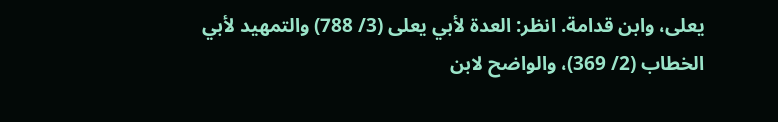يعلى، وابن قدامة. انظر: العدة لأبي يعلى (3/ 788) والتمهيد لأبي الخطاب (2/ 369)، والواضح لابن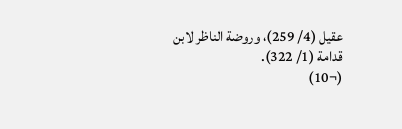عقيل (4/ 259)، وروضة الناظر لابن قدامة (1/ 322).
(¬10)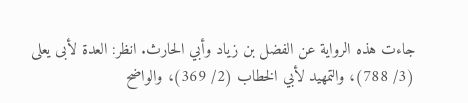جاءت هذه الرواية عن الفضل بن زياد وأبي الحارث. انظر: العدة لأبى يعلى (3/ 788)، والتمهيد لأبي الخطاب (2/ 369)، والواضح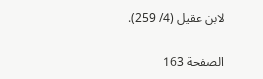لابن عقيل (4/ 259).

الصفحة 163